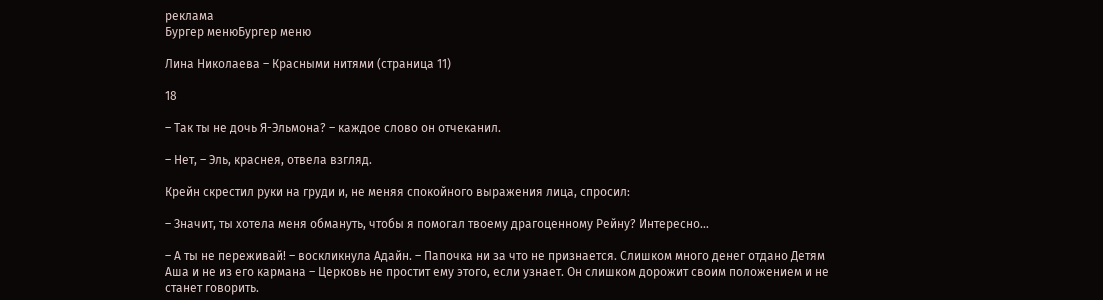реклама
Бургер менюБургер меню

Лина Николаева – Красными нитями (страница 11)

18

– Так ты не дочь Я-Эльмона? – каждое слово он отчеканил.

– Нет, – Эль, краснея, отвела взгляд.

Крейн скрестил руки на груди и, не меняя спокойного выражения лица, спросил:

– Значит, ты хотела меня обмануть, чтобы я помогал твоему драгоценному Рейну? Интересно…

– А ты не переживай! – воскликнула Адайн. – Папочка ни за что не признается. Слишком много денег отдано Детям Аша и не из его кармана – Церковь не простит ему этого, если узнает. Он слишком дорожит своим положением и не станет говорить.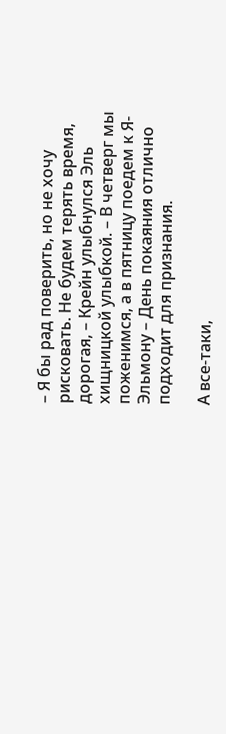– Я бы рад поверить, но не хочу рисковать. Не будем терять время, дорогая, – Крейн улыбнулся Эль хищницкой улыбкой. – В четверг мы поженимся, а в пятницу поедем к Я-Эльмону – День покаяния отлично подходит для признания.

А все-таки,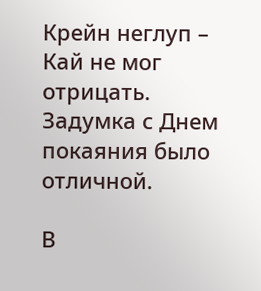Крейн неглуп – Кай не мог отрицать. Задумка с Днем покаяния было отличной.

В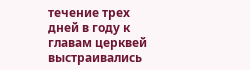течение трех дней в году к главам церквей выстраивались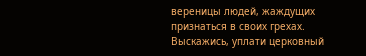вереницы людей, жаждущих признаться в своих грехах. Выскажись, уплати церковный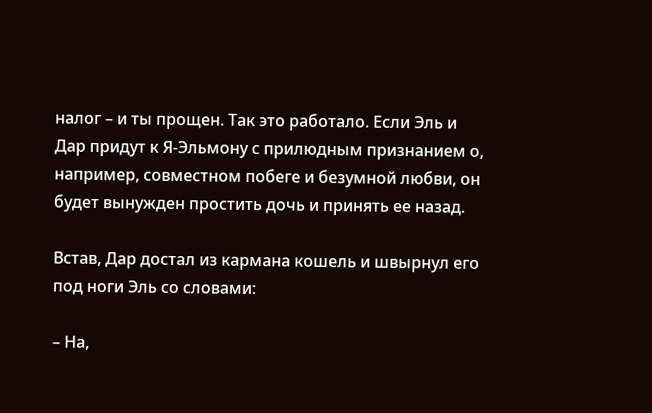налог – и ты прощен. Так это работало. Если Эль и Дар придут к Я-Эльмону с прилюдным признанием о, например, совместном побеге и безумной любви, он будет вынужден простить дочь и принять ее назад.

Встав, Дар достал из кармана кошель и швырнул его под ноги Эль со словами:

– На,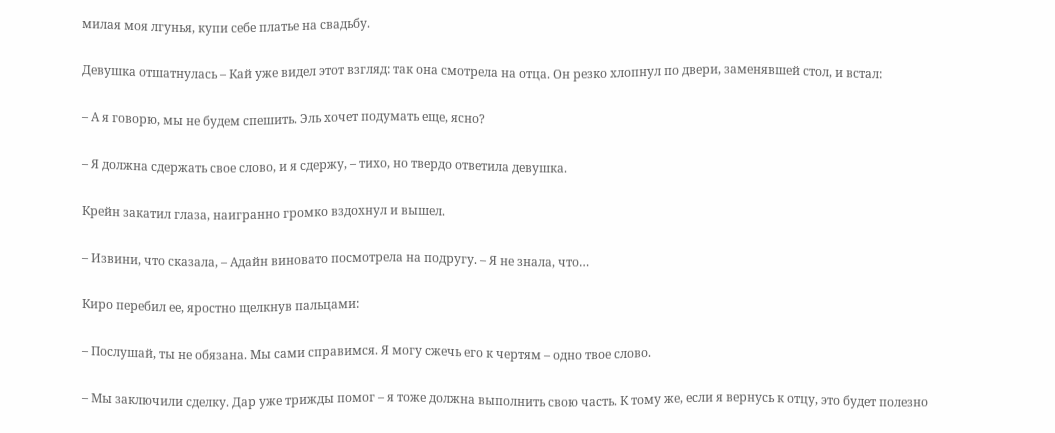милая моя лгунья, купи себе платье на свадьбу.

Девушка отшатнулась – Кай уже видел этот взгляд: так она смотрела на отца. Он резко хлопнул по двери, заменявшей стол, и встал:

– А я говорю, мы не будем спешить. Эль хочет подумать еще, ясно?

– Я должна сдержать свое слово, и я сдержу, – тихо, но твердо ответила девушка.

Крейн закатил глаза, наигранно громко вздохнул и вышел.

– Извини, что сказала, – Адайн виновато посмотрела на подругу. – Я не знала, что…

Киро перебил ее, яростно щелкнув пальцами:

– Послушай, ты не обязана. Мы сами справимся. Я могу сжечь его к чертям – одно твое слово.

– Мы заключили сделку. Дар уже трижды помог – я тоже должна выполнить свою часть. К тому же, если я вернусь к отцу, это будет полезно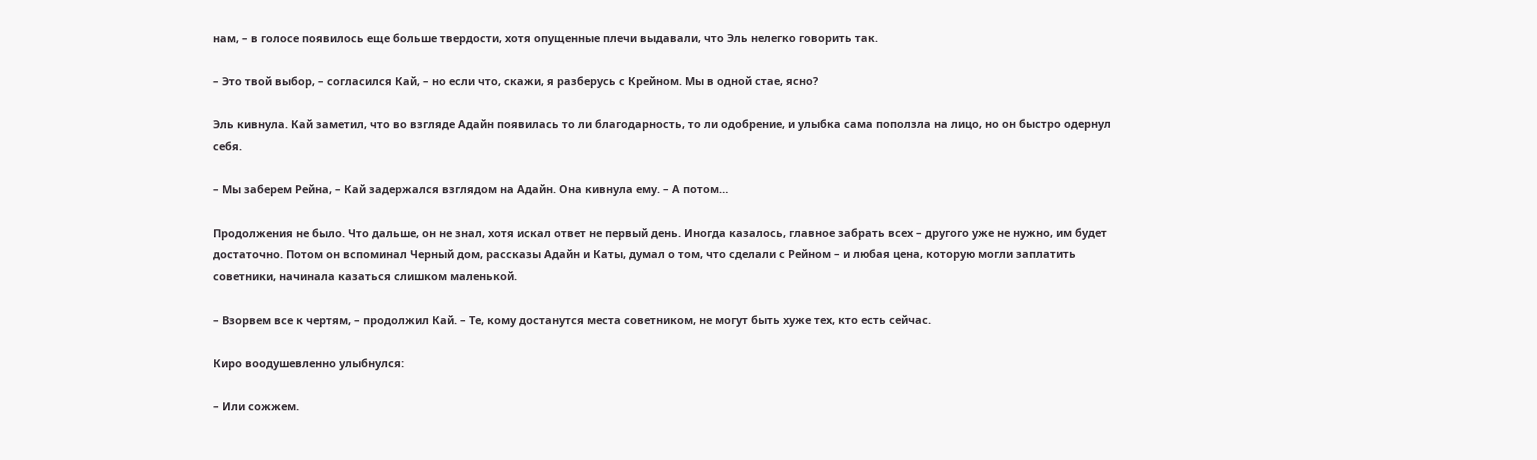нам, – в голосе появилось еще больше твердости, хотя опущенные плечи выдавали, что Эль нелегко говорить так.

– Это твой выбор, – согласился Кай, – но если что, скажи, я разберусь с Крейном. Мы в одной стае, ясно?

Эль кивнула. Кай заметил, что во взгляде Адайн появилась то ли благодарность, то ли одобрение, и улыбка сама поползла на лицо, но он быстро одернул себя.

– Мы заберем Рейна, – Кай задержался взглядом на Адайн. Она кивнула ему. – А потом…

Продолжения не было. Что дальше, он не знал, хотя искал ответ не первый день. Иногда казалось, главное забрать всех – другого уже не нужно, им будет достаточно. Потом он вспоминал Черный дом, рассказы Адайн и Каты, думал о том, что сделали с Рейном – и любая цена, которую могли заплатить советники, начинала казаться слишком маленькой.

– Взорвем все к чертям, – продолжил Кай. – Те, кому достанутся места советником, не могут быть хуже тех, кто есть сейчас.

Киро воодушевленно улыбнулся:

– Или сожжем.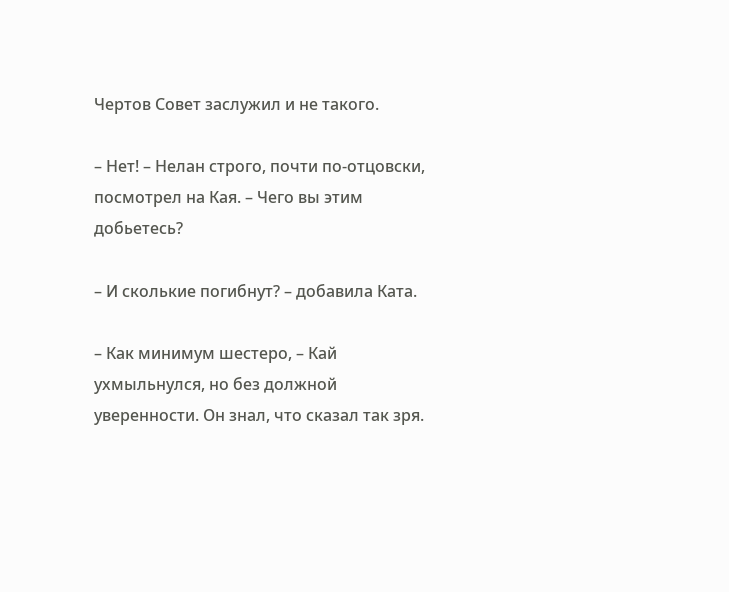Чертов Совет заслужил и не такого.

– Нет! – Нелан строго, почти по-отцовски, посмотрел на Кая. – Чего вы этим добьетесь?

– И сколькие погибнут? – добавила Ката.

– Как минимум шестеро, – Кай ухмыльнулся, но без должной уверенности. Он знал, что сказал так зря.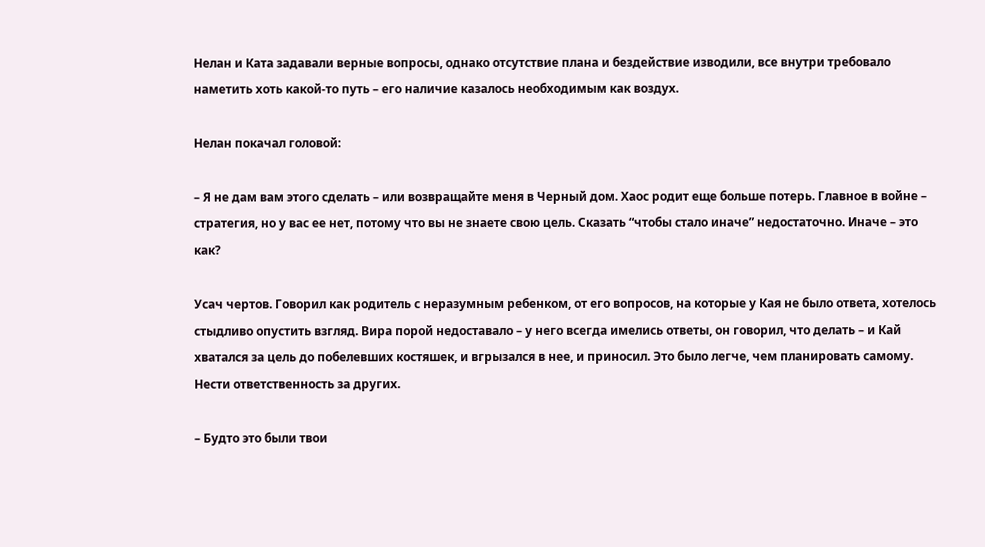Нелан и Ката задавали верные вопросы, однако отсутствие плана и бездействие изводили, все внутри требовало наметить хоть какой-то путь – его наличие казалось необходимым как воздух.

Нелан покачал головой:

– Я не дам вам этого сделать – или возвращайте меня в Черный дом. Хаос родит еще больше потерь. Главное в войне – стратегия, но у вас ее нет, потому что вы не знаете свою цель. Сказать “чтобы стало иначе” недостаточно. Иначе – это как?

Усач чертов. Говорил как родитель с неразумным ребенком, от его вопросов, на которые у Кая не было ответа, хотелось стыдливо опустить взгляд. Вира порой недоставало – у него всегда имелись ответы, он говорил, что делать – и Кай хватался за цель до побелевших костяшек, и вгрызался в нее, и приносил. Это было легче, чем планировать самому. Нести ответственность за других.

– Будто это были твои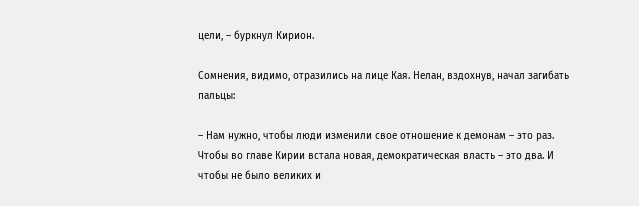цели, – буркнул Кирион.

Сомнения, видимо, отразились на лице Кая. Нелан, вздохнув, начал загибать пальцы:

– Нам нужно, чтобы люди изменили свое отношение к демонам – это раз. Чтобы во главе Кирии встала новая, демократическая власть – это два. И чтобы не было великих и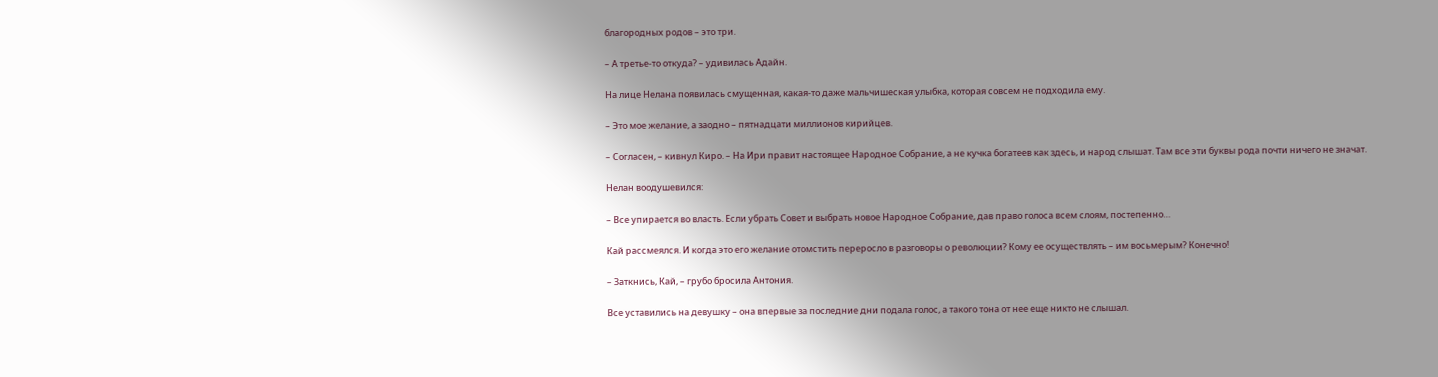благородных родов – это три.

– А третье-то откуда? – удивилась Адайн.

На лице Нелана появилась смущенная, какая-то даже мальчишеская улыбка, которая совсем не подходила ему.

– Это мое желание, а заодно – пятнадцати миллионов кирийцев.

– Согласен, – кивнул Киро. – На Ири правит настоящее Народное Собрание, а не кучка богатеев как здесь, и народ слышат. Там все эти буквы рода почти ничего не значат.

Нелан воодушевился:

– Все упирается во власть. Если убрать Совет и выбрать новое Народное Собрание, дав право голоса всем слоям, постепенно…

Кай рассмеялся. И когда это его желание отомстить переросло в разговоры о революции? Кому ее осуществлять – им восьмерым? Конечно!

– Заткнись, Кай, – грубо бросила Антония.

Все уставились на девушку – она впервые за последние дни подала голос, а такого тона от нее еще никто не слышал.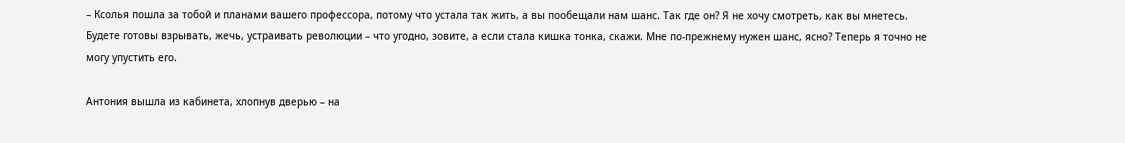– Ксолья пошла за тобой и планами вашего профессора, потому что устала так жить, а вы пообещали нам шанс. Так где он? Я не хочу смотреть, как вы мнетесь. Будете готовы взрывать, жечь, устраивать революции – что угодно, зовите, а если стала кишка тонка, скажи. Мне по-прежнему нужен шанс, ясно? Теперь я точно не могу упустить его.

Антония вышла из кабинета, хлопнув дверью – на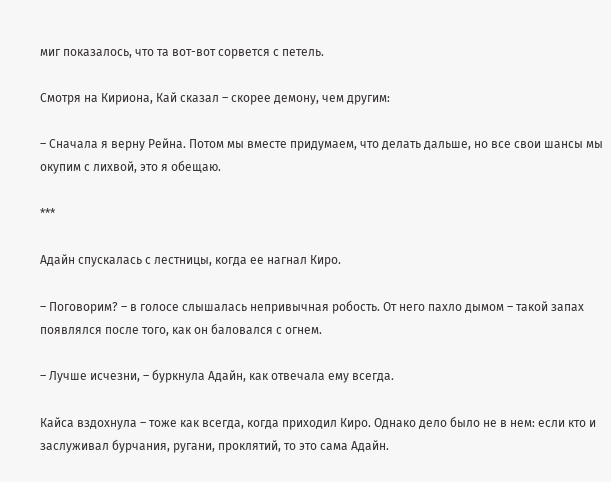миг показалось, что та вот-вот сорвется с петель.

Смотря на Кириона, Кай сказал – скорее демону, чем другим:

– Сначала я верну Рейна. Потом мы вместе придумаем, что делать дальше, но все свои шансы мы окупим с лихвой, это я обещаю.

***

Адайн спускалась с лестницы, когда ее нагнал Киро.

– Поговорим? – в голосе слышалась непривычная робость. От него пахло дымом – такой запах появлялся после того, как он баловался с огнем.

– Лучше исчезни, – буркнула Адайн, как отвечала ему всегда.

Кайса вздохнула – тоже как всегда, когда приходил Киро. Однако дело было не в нем: если кто и заслуживал бурчания, ругани, проклятий, то это сама Адайн.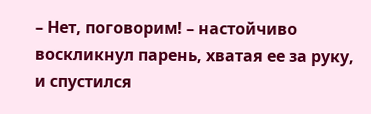– Нет, поговорим! – настойчиво воскликнул парень, хватая ее за руку, и спустился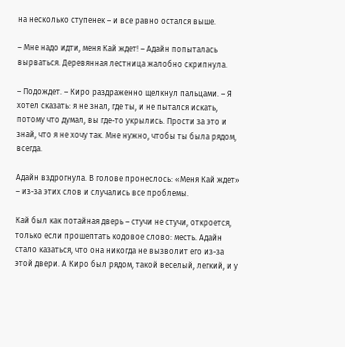на несколько ступенек – и все равно остался выше.

– Мне надо идти, меня Кай ждет! – Адайн попыталась вырваться. Деревянная лестница жалобно скрипнула.

– Подождет. – Киро раздраженно щелкнул пальцами. – Я хотел сказать: я не знал, где ты, и не пытался искать, потому что думал, вы где-то укрылись. Прости за это и знай, что я не хочу так. Мне нужно, чтобы ты была рядом, всегда.

Адайн вздрогнула. В голове пронеслось: «Меня Кай ждет» – из-за этих слов и случались все проблемы.

Кай был как потайная дверь – стучи не стучи, откроется, только если прошептать кодовое слово: месть. Адайн стало казаться, что она никогда не вызволит его из-за этой двери. А Киро был рядом, такой веселый, легкий, и у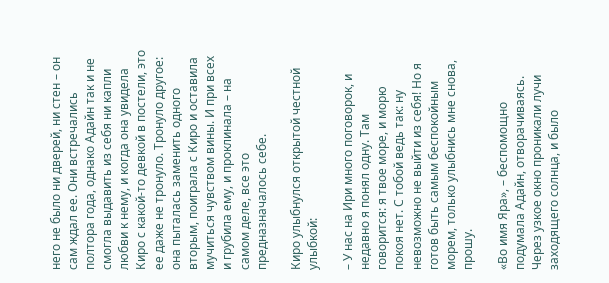него не было ни дверей, ни стен – он сам ждал ее. Они встречались полтора года, однако Адайн так и не смогла выдавить из себя ни капли любви к нему, и когда она увидела Киро с какой-то девкой в постели, это ее даже не тронуло. Тронуло другое: она пыталась заменить одного вторым, поиграла с Киро и оставила мучиться чувством вины. И при всех и грубила ему, и проклинала – на самом деле, все это предназначалось себе.

Киро улыбнулся открытой честной улыбкой:

– У нас на Ири много поговорок, и недавно я понял одну. Там говорится: я твое море, и морю покоя нет. С тобой ведь так: ну невозможно не выйти из себя! Но я готов быть самым беспокойным морем, только улыбнись мне снова, прошу.

«Во имя Яра», – беспомощно подумала Адайн, отворачиваясь. Через узкое окно проникали лучи заходящего солнца, и было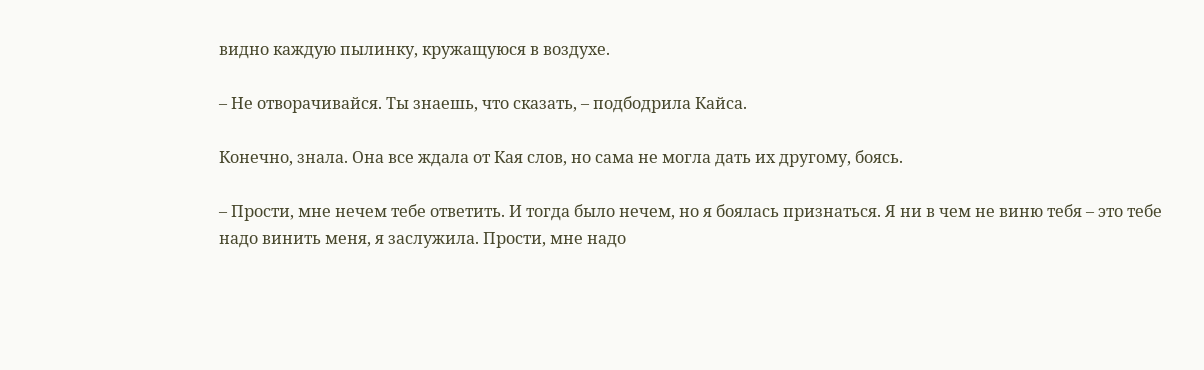видно каждую пылинку, кружащуюся в воздухе.

– Не отворачивайся. Ты знаешь, что сказать, – подбодрила Кайса.

Конечно, знала. Она все ждала от Кая слов, но сама не могла дать их другому, боясь.

– Прости, мне нечем тебе ответить. И тогда было нечем, но я боялась признаться. Я ни в чем не виню тебя – это тебе надо винить меня, я заслужила. Прости, мне надо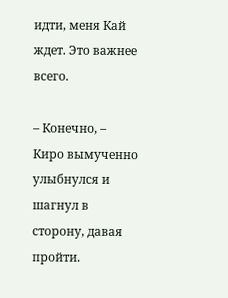идти, меня Кай ждет. Это важнее всего.

– Конечно, – Киро вымученно улыбнулся и шагнул в сторону, давая пройти.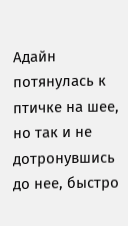Адайн потянулась к птичке на шее, но так и не дотронувшись до нее, быстро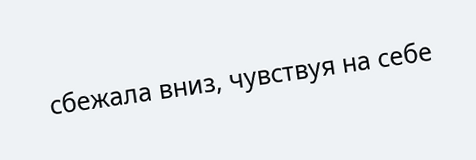сбежала вниз, чувствуя на себе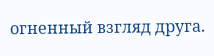огненный взгляд друга.